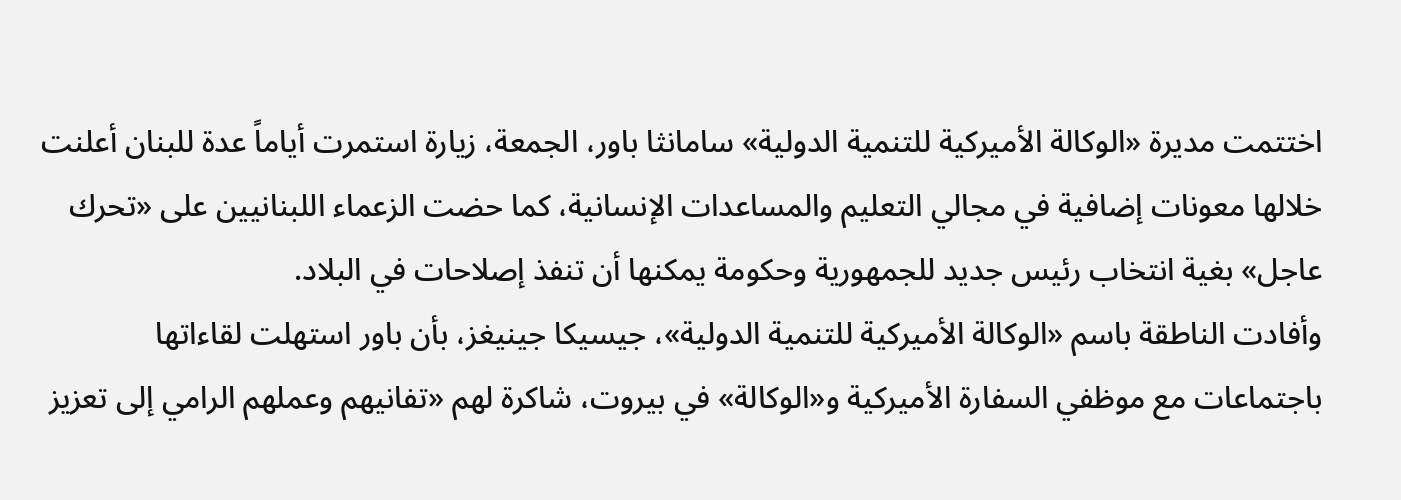اختتمت مديرة «الوكالة الأميركية للتنمية الدولية» سامانثا باور، الجمعة، زيارة استمرت أياماً عدة للبنان أعلنت خلالها معونات إضافية في مجالي التعليم والمساعدات الإنسانية، كما حضت الزعماء اللبنانيين على «تحرك عاجل» بغية انتخاب رئيس جديد للجمهورية وحكومة يمكنها أن تنفذ إصلاحات في البلاد.
وأفادت الناطقة باسم «الوكالة الأميركية للتنمية الدولية»، جيسيكا جينيغز، بأن باور استهلت لقاءاتها باجتماعات مع موظفي السفارة الأميركية و«الوكالة» في بيروت، شاكرة لهم «تفانيهم وعملهم الرامي إلى تعزيز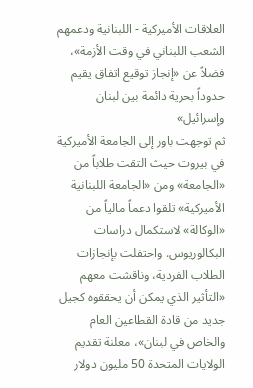العلاقات الأميركية - اللبنانية ودعمهم الشعب اللبناني في وقت الأزمة»، فضلاً عن «إنجاز توقيع اتفاق يقيم حدوداً بحرية دائمة بين لبنان وإسرائيل»
ثم توجهت باور إلى الجامعة الأميركية في بيروت حيث التقت طلاباً من «الجامعة» ومن «الجامعة اللبنانية الأميركية» تلقوا دعماً مالياً من «الوكالة» لاستكمال دراسات البكالوريوس. واحتفلت بإنجازات الطلاب الفردية، وناقشت معهم «التأثير الذي يمكن أن يحققوه كجيل جديد من قادة القطاعين العام والخاص في لبنان»، معلنة تقديم الولايات المتحدة 50 مليون دولار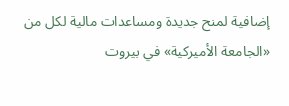إضافية لمنح جديدة ومساعدات مالية لكل من «الجامعة الأميركية» في بيروت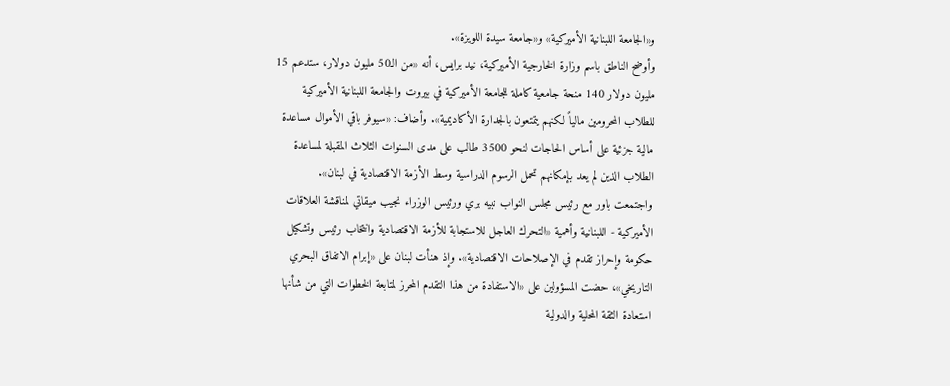و«الجامعة اللبنانية الأميركية» و«جامعة سيدة اللويزة».
وأوضح الناطق باسم وزارة الخارجية الأميركية، نيد برايس، أنه «من الـ50 مليون دولار، ستدعم 15 مليون دولار 140 منحة جامعية كاملة للجامعة الأميركية في بيروت والجامعة اللبنانية الأميركية للطلاب المحرومين مالياً لكنهم يتمتعون بالجدارة الأكاديمية». وأضاف: «سيوفر باقي الأموال مساعدة مالية جزئية على أساس الحاجات لنحو 3500 طالب على مدى السنوات الثلاث المقبلة لمساعدة الطلاب الذين لم يعد بإمكانهم تحمل الرسوم الدراسية وسط الأزمة الاقتصادية في لبنان».
واجتمعت باور مع رئيس مجلس النواب نبيه بري ورئيس الوزراء نجيب ميقاتي لمناقشة العلاقات الأميركية - اللبنانية وأهمية «التحرك العاجل للاستجابة للأزمة الاقتصادية وانتخاب رئيس وتشكيل حكومة وإحراز تقدم في الإصلاحات الاقتصادية». وإذ هنأت لبنان على «إبرام الاتفاق البحري التاريخي»، حضت المسؤولين على «الاستفادة من هذا التقدم المحرز لمتابعة الخطوات التي من شأنها استعادة الثقة المحلية والدولية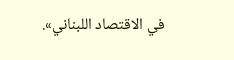في الاقتصاد اللبناني».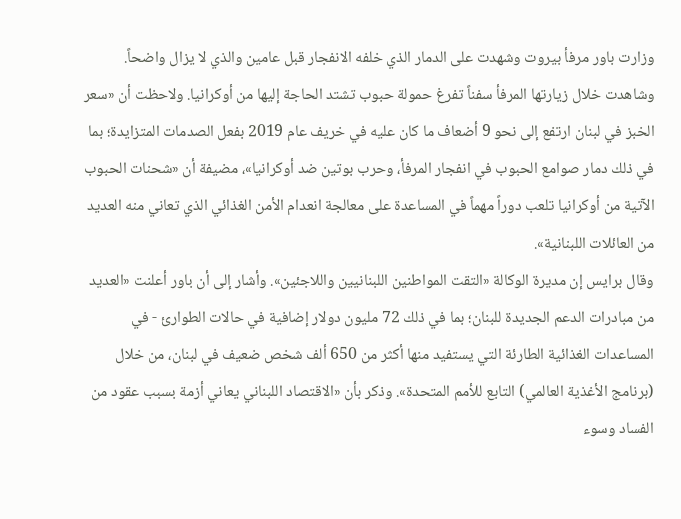وزارت باور مرفأ بيروت وشهدت على الدمار الذي خلفه الانفجار قبل عامين والذي لا يزال واضحاً. وشاهدت خلال زيارتها المرفأ سفناً تفرغ حمولة حبوب تشتد الحاجة إليها من أوكرانيا. ولاحظت أن «سعر الخبز في لبنان ارتفع إلى نحو 9 أضعاف ما كان عليه في خريف عام 2019 بفعل الصدمات المتزايدة؛ بما في ذلك دمار صوامع الحبوب في انفجار المرفأ، وحرب بوتين ضد أوكرانيا»، مضيفة أن «شحنات الحبوب الآتية من أوكرانيا تلعب دوراً مهماً في المساعدة على معالجة انعدام الأمن الغذائي الذي تعاني منه العديد من العائلات اللبنانية».
وقال برايس إن مديرة الوكالة «التقت المواطنين اللبنانيين واللاجئين». وأشار إلى أن باور أعلنت «العديد من مبادرات الدعم الجديدة للبنان؛ بما في ذلك 72 مليون دولار إضافية في حالات الطوارئ - في المساعدات الغذائية الطارئة التي يستفيد منها أكثر من 650 ألف شخص ضعيف في لبنان، من خلال (برنامج الأغذية العالمي) التابع للأمم المتحدة». وذكر بأن «الاقتصاد اللبناني يعاني أزمة بسبب عقود من الفساد وسوء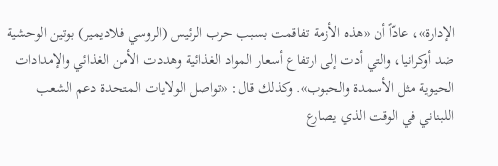الإدارة»، عادّاً أن «هذه الأزمة تفاقمت بسبب حرب الرئيس (الروسي فلاديمير) بوتين الوحشية ضد أوكرانيا، والتي أدت إلى ارتفاع أسعار المواد الغذائية وهددت الأمن الغذائي والإمدادات الحيوية مثل الأسمدة والحبوب». وكذلك قال: «تواصل الولايات المتحدة دعم الشعب اللبناني في الوقت الذي يصارع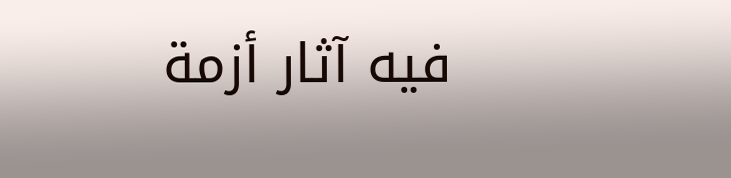فيه آثار أزمة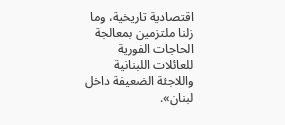اقتصادية تاريخية، وما زلنا ملتزمين بمعالجة الحاجات الفورية للعائلات اللبنانية واللاجئة الضعيفة داخل لبنان».